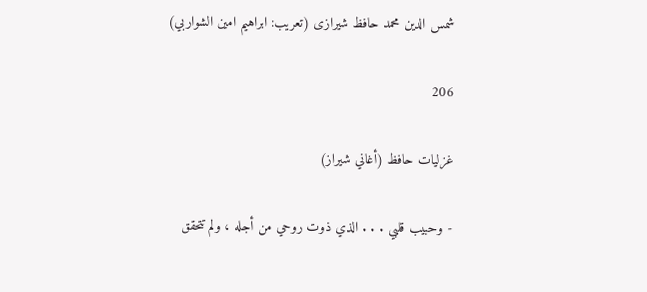شمس الدين محمد حافظ شيرازى (تعريب: ابراهيم امين الشواربي)

206

غزليات حافظ (أغاني شيراز)

- وحبيب قلبي . . . الذي ذوت روحي من أجله ، ولم تتحقق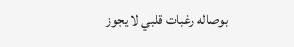بوصاله رغبات قلبي لا يجوز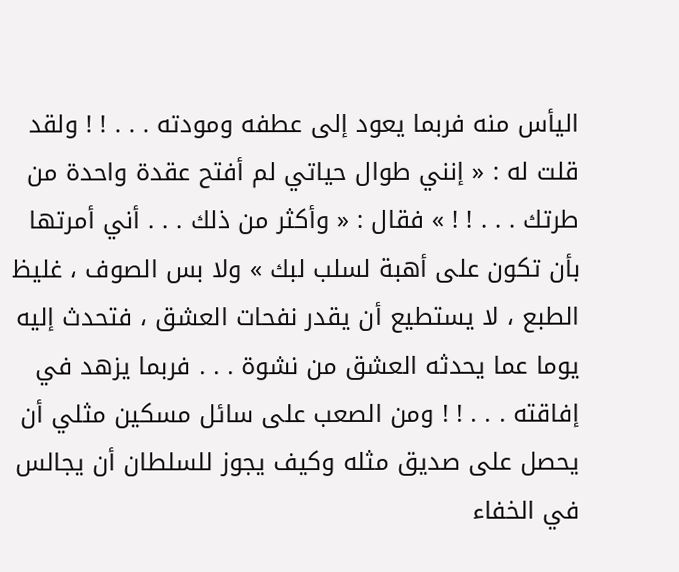اليأس منه فربما يعود إلى عطفه ومودته . . . ! ! ولقد قلت له : « إنني طوال حياتي لم أفتح عقدة واحدة من طرتك . . . ! ! » فقال : « وأكثر من ذلك . . . أني أمرتها بأن تكون على أهبة لسلب لبك » ولا بس الصوف ، غليظ الطبع ، لا يستطيع أن يقدر نفحات العشق ، فتحدث إليه يوما عما يحدثه العشق من نشوة . . . فربما يزهد في إفاقته . . . ! ! ومن الصعب على سائل مسكين مثلي أن يحصل على صديق مثله وكيف يجوز للسلطان أن يجالس في الخفاء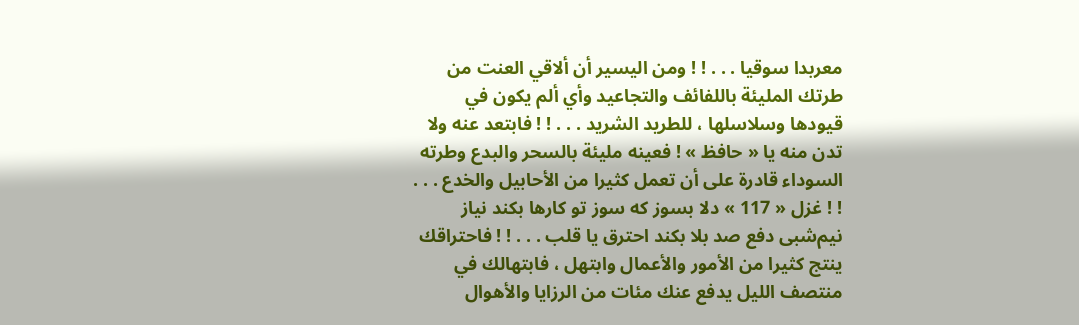معربدا سوقيا . . . ! ! ومن اليسير أن ألاقي العنت من طرتك المليئة باللفائف والتجاعيد وأي ألم يكون في قيودها وسلاسلها ، للطريد الشريد . . . ! ! فابتعد عنه ولا تدن منه يا « حافظ » ! فعينه مليئة بالسحر والبدع وطرته السوداء قادرة على أن تعمل كثيرا من الأحابيل والخدع . . . ! ! غزل « 117 » دلا بسوز كه سوز تو كارها بكند نياز نيم‌شبى دفع صد بلا بكند احترق يا قلب . . . ! ! فاحتراقك ينتج كثيرا من الأمور والأعمال وابتهل ، فابتهالك في منتصف الليل يدفع عنك مئات من الرزايا والأهوال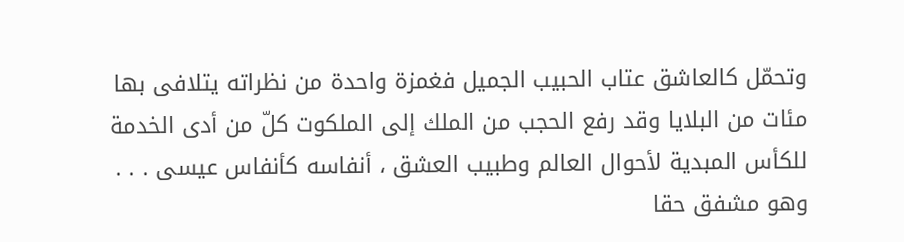وتحمّل كالعاشق عتاب الحبيب الجميل فغمزة واحدة من نظراته يتلافى بها مئات من البلايا وقد رفع الحجب من الملك إلى الملكوت كلّ من أدى الخدمة للكأس المبدية لأحوال العالم وطبيب العشق ، أنفاسه كأنفاس عيسى . . . وهو مشفق حقا